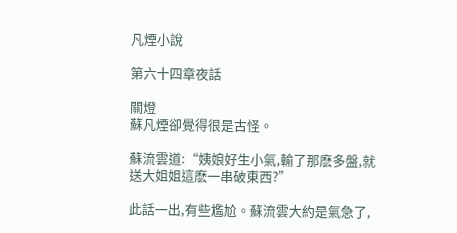凡煙小說

第六十四章夜話

關燈
蘇凡煙卻覺得很是古怪。

蘇流雲道:“姨娘好生小氣,輸了那麽多盤,就送大姐姐這麽一串破東西?”

此話一出,有些尷尬。蘇流雲大約是氣急了,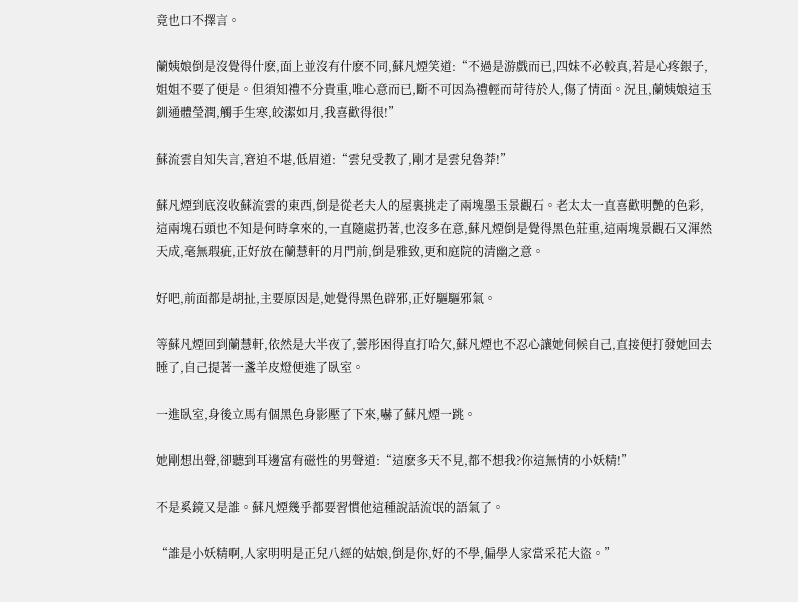竟也口不擇言。

蘭姨娘倒是沒覺得什麽,面上並沒有什麽不同,蘇凡煙笑道:“不過是游戲而已,四妹不必較真,若是心疼銀子,姐姐不要了便是。但須知禮不分貴重,唯心意而已,斷不可因為禮輕而苛待於人,傷了情面。況且,蘭姨娘這玉釧通體瑩潤,觸手生寒,皎潔如月,我喜歡得很!”

蘇流雲自知失言,窘迫不堪,低眉道:“雲兒受教了,剛才是雲兒魯莽!”

蘇凡煙到底沒收蘇流雲的東西,倒是從老夫人的屋裏挑走了兩塊墨玉景觀石。老太太一直喜歡明艷的色彩,這兩塊石頭也不知是何時拿來的,一直隨處扔著,也沒多在意,蘇凡煙倒是覺得黑色莊重,這兩塊景觀石又渾然天成,毫無瑕疵,正好放在蘭慧軒的月門前,倒是雅致,更和庭院的清幽之意。

好吧,前面都是胡扯,主要原因是,她覺得黑色辟邪,正好驅驅邪氣。

等蘇凡煙回到蘭慧軒,依然是大半夜了,蕓彤困得直打哈欠,蘇凡煙也不忍心讓她伺候自己,直接便打發她回去睡了,自己提著一盞羊皮燈便進了臥室。

一進臥室,身後立馬有個黑色身影壓了下來,嚇了蘇凡煙一跳。

她剛想出聲,卻聽到耳邊富有磁性的男聲道:“這麽多天不見,都不想我?你這無情的小妖精!”

不是奚鏡又是誰。蘇凡煙幾乎都要習慣他這種說話流氓的語氣了。

“誰是小妖精啊,人家明明是正兒八經的姑娘,倒是你,好的不學,偏學人家當采花大盜。”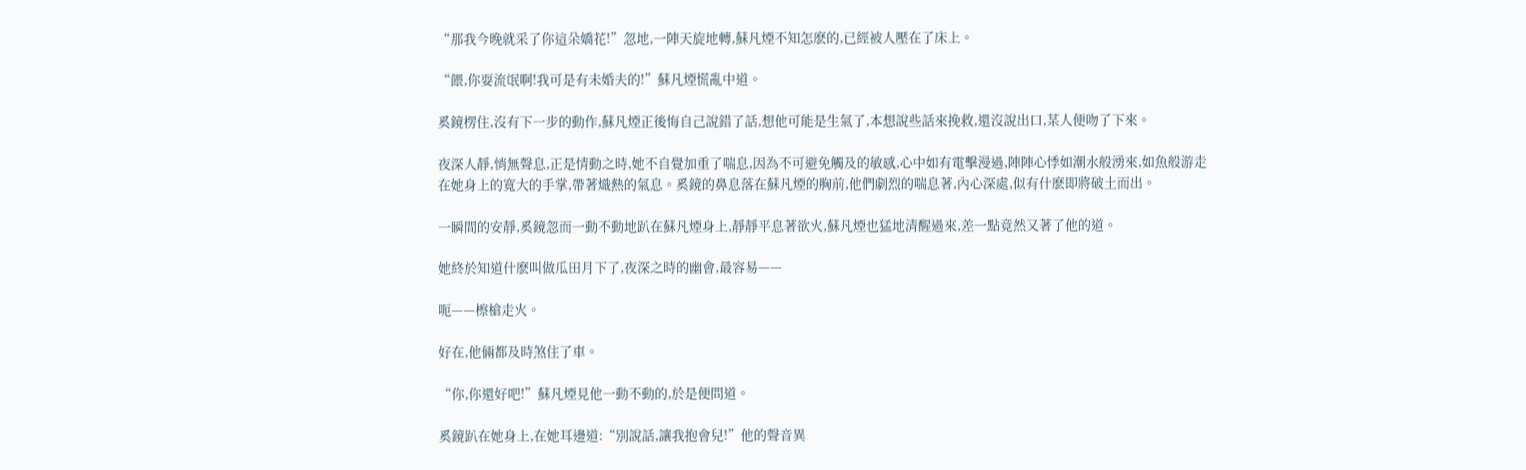“那我今晚就采了你這朵嬌花!”忽地,一陣天旋地轉,蘇凡煙不知怎麽的,已經被人壓在了床上。

“餵,你耍流氓啊!我可是有未婚夫的!”蘇凡煙慌亂中道。

奚鏡楞住,沒有下一步的動作,蘇凡煙正後悔自己說錯了話,想他可能是生氣了,本想說些話來挽救,還沒說出口,某人便吻了下來。

夜深人靜,悄無聲息,正是情動之時,她不自覺加重了喘息,因為不可避免觸及的敏感,心中如有電擊漫過,陣陣心悸如潮水般湧來,如魚般游走在她身上的寬大的手掌,帶著熾熱的氣息。奚鏡的鼻息落在蘇凡煙的胸前,他們劇烈的喘息著,內心深處,似有什麽即將破土而出。

一瞬間的安靜,奚鏡忽而一動不動地趴在蘇凡煙身上,靜靜平息著欲火,蘇凡煙也猛地清醒過來,差一點竟然又著了他的道。

她終於知道什麽叫做瓜田月下了,夜深之時的幽會,最容易——

呃——檫槍走火。

好在,他倆都及時煞住了車。

“你,你還好吧!”蘇凡煙見他一動不動的,於是便問道。

奚鏡趴在她身上,在她耳邊道:“別說話,讓我抱會兒!”他的聲音異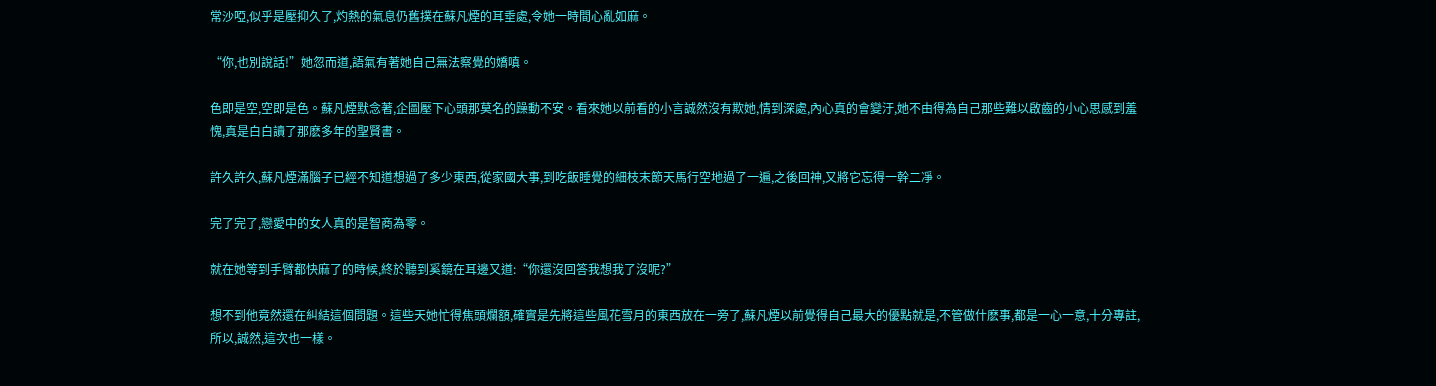常沙啞,似乎是壓抑久了,灼熱的氣息仍舊撲在蘇凡煙的耳垂處,令她一時間心亂如麻。

“你,也別說話!”她忽而道,語氣有著她自己無法察覺的嬌嗔。

色即是空,空即是色。蘇凡煙默念著,企圖壓下心頭那莫名的躁動不安。看來她以前看的小言誠然沒有欺她,情到深處,內心真的會變汙,她不由得為自己那些難以啟齒的小心思感到羞愧,真是白白讀了那麽多年的聖賢書。

許久許久,蘇凡煙滿腦子已經不知道想過了多少東西,從家國大事,到吃飯睡覺的細枝末節天馬行空地過了一遍,之後回神,又將它忘得一幹二凈。

完了完了,戀愛中的女人真的是智商為零。

就在她等到手臂都快麻了的時候,終於聽到奚鏡在耳邊又道:“你還沒回答我想我了沒呢?”

想不到他竟然還在糾結這個問題。這些天她忙得焦頭爛額,確實是先將這些風花雪月的東西放在一旁了,蘇凡煙以前覺得自己最大的優點就是,不管做什麽事,都是一心一意,十分專註,所以,誠然,這次也一樣。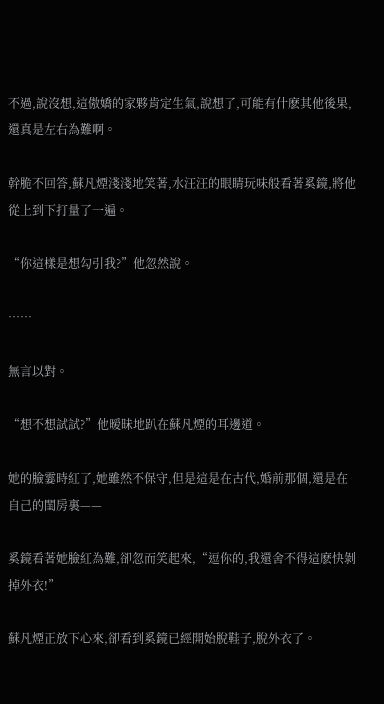不過,說沒想,這傲嬌的家夥肯定生氣,說想了,可能有什麽其他後果,還真是左右為難啊。

幹脆不回答,蘇凡煙淺淺地笑著,水汪汪的眼睛玩味般看著奚鏡,將他從上到下打量了一遍。

“你這樣是想勾引我?”他忽然說。

……

無言以對。

“想不想試試?”他暧昧地趴在蘇凡煙的耳邊道。

她的臉霎時紅了,她雖然不保守,但是這是在古代,婚前那個,還是在自己的閨房裏——

奚鏡看著她臉紅為難,卻忽而笑起來,“逗你的,我還舍不得這麽快剝掉外衣!”

蘇凡煙正放下心來,卻看到奚鏡已經開始脫鞋子,脫外衣了。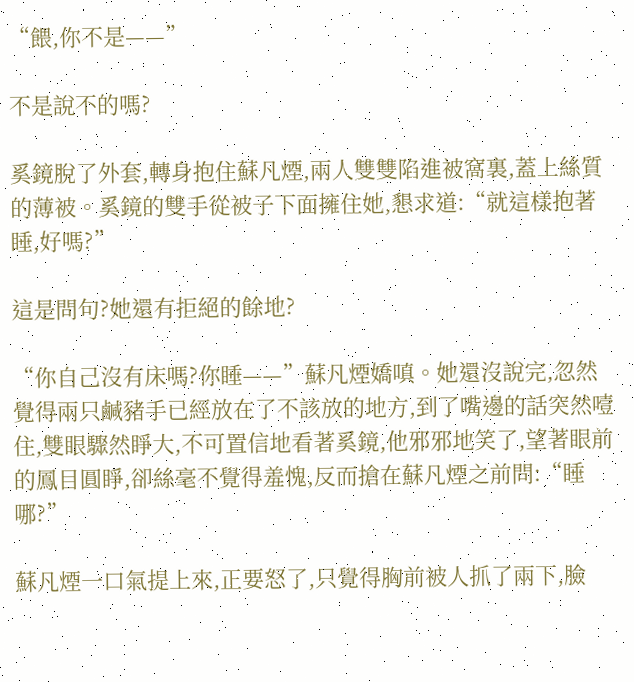“餵,你不是——”

不是說不的嗎?

奚鏡脫了外套,轉身抱住蘇凡煙,兩人雙雙陷進被窩裏,蓋上絲質的薄被。奚鏡的雙手從被子下面擁住她,懇求道:“就這樣抱著睡,好嗎?”

這是問句?她還有拒絕的餘地?

“你自己沒有床嗎?你睡——”蘇凡煙嬌嗔。她還沒說完,忽然覺得兩只鹹豬手已經放在了不該放的地方,到了嘴邊的話突然噎住,雙眼驟然睜大,不可置信地看著奚鏡,他邪邪地笑了,望著眼前的鳳目圓睜,卻絲毫不覺得羞愧,反而搶在蘇凡煙之前問:“睡哪?”

蘇凡煙一口氣提上來,正要怒了,只覺得胸前被人抓了兩下,臉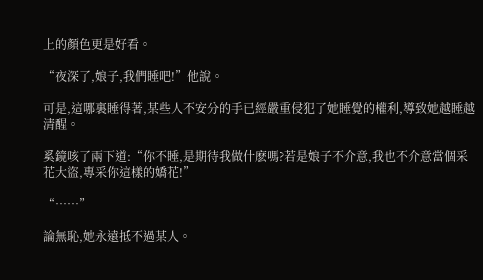上的顏色更是好看。

“夜深了,娘子,我們睡吧!”他說。

可是,這哪裏睡得著,某些人不安分的手已經嚴重侵犯了她睡覺的權利,導致她越睡越清醒。

奚鏡咳了兩下道:“你不睡,是期待我做什麽嗎?若是娘子不介意,我也不介意當個采花大盜,專采你這樣的嬌花!”

“……”

論無恥,她永遠抵不過某人。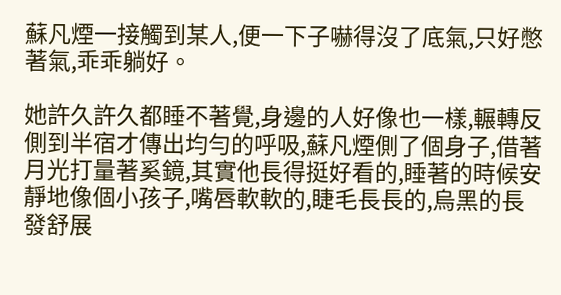蘇凡煙一接觸到某人,便一下子嚇得沒了底氣,只好憋著氣,乖乖躺好。

她許久許久都睡不著覺,身邊的人好像也一樣,輾轉反側到半宿才傳出均勻的呼吸,蘇凡煙側了個身子,借著月光打量著奚鏡,其實他長得挺好看的,睡著的時候安靜地像個小孩子,嘴唇軟軟的,睫毛長長的,烏黑的長發舒展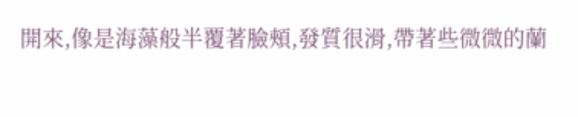開來,像是海藻般半覆著臉頰,發質很滑,帶著些微微的蘭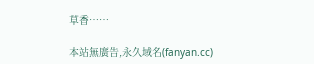草香……

本站無廣告,永久域名(fanyan.cc)